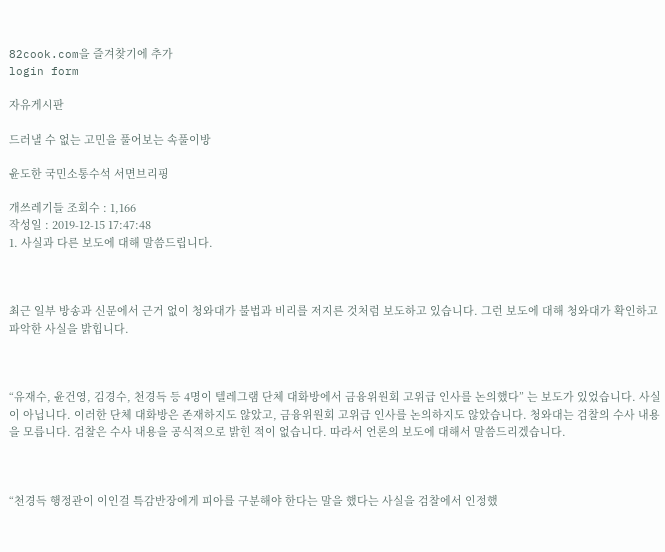82cook.com을 즐겨찾기에 추가
login form

자유게시판

드러낼 수 없는 고민을 풀어보는 속풀이방

윤도한 국민소통수석 서면브리핑

개쓰레기들 조회수 : 1,166
작성일 : 2019-12-15 17:47:48
1. 사실과 다른 보도에 대해 말씀드립니다.



최근 일부 방송과 신문에서 근거 없이 청와대가 불법과 비리를 저지른 것처럼 보도하고 있습니다. 그런 보도에 대해 청와대가 확인하고 파악한 사실을 밝힙니다.



“유재수, 윤건영, 김경수, 천경득 등 4명이 텔레그램 단체 대화방에서 금융위원회 고위급 인사를 논의했다” 는 보도가 있었습니다. 사실이 아닙니다. 이러한 단체 대화방은 존재하지도 않았고, 금융위원회 고위급 인사를 논의하지도 않았습니다. 청와대는 검찰의 수사 내용을 모릅니다. 검찰은 수사 내용을 공식적으로 밝힌 적이 없습니다. 따라서 언론의 보도에 대해서 말씀드리겠습니다.



“천경득 행정관이 이인걸 특감반장에게 피아를 구분해야 한다는 말을 했다는 사실을 검찰에서 인정했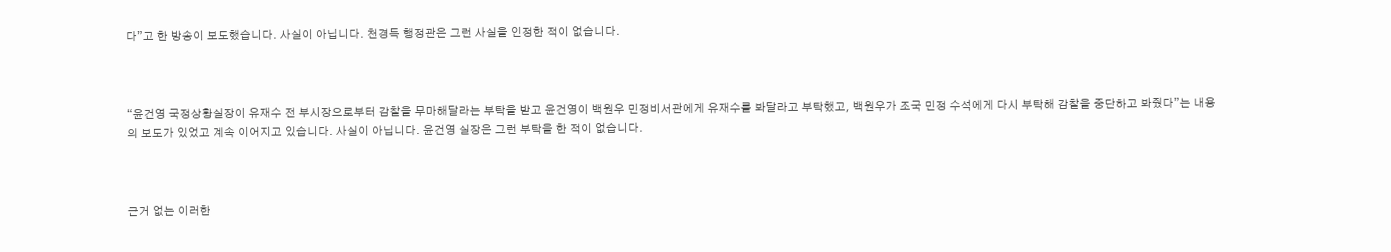다”고 한 방송이 보도했습니다. 사실이 아닙니다. 천경득 행정관은 그런 사실을 인정한 적이 없습니다.



“윤건영 국정상황실장이 유재수 전 부시장으로부터 감찰을 무마해달라는 부탁을 받고 윤건영이 백원우 민정비서관에게 유재수를 봐달라고 부탁했고, 백원우가 조국 민정 수석에게 다시 부탁해 감찰을 중단하고 봐줬다”는 내용의 보도가 있었고 계속 이어지고 있습니다. 사실이 아닙니다. 윤건영 실장은 그런 부탁을 한 적이 없습니다.



근거 없는 이러한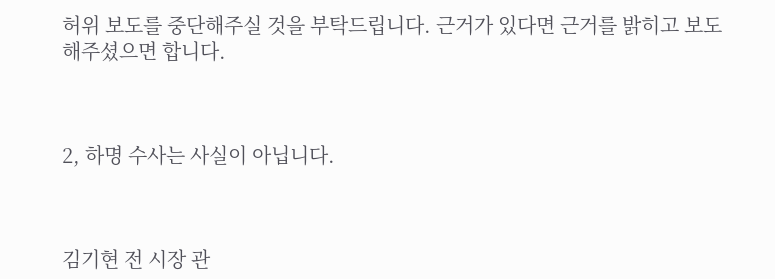허위 보도를 중단해주실 것을 부탁드립니다. 근거가 있다면 근거를 밝히고 보도해주셨으면 합니다.



2, 하명 수사는 사실이 아닙니다.



김기현 전 시장 관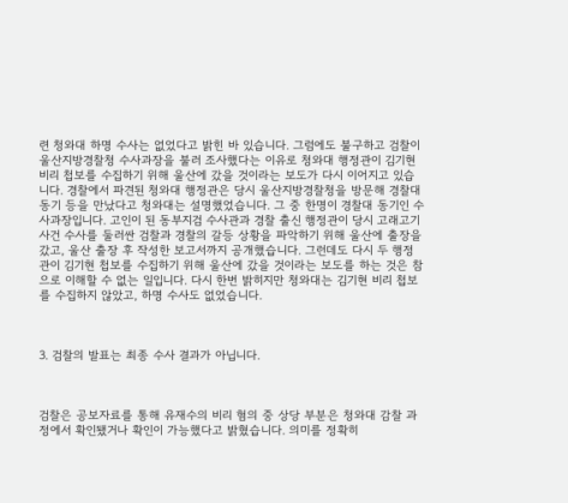련 청와대 하명 수사는 없었다고 밝힌 바 있습니다. 그럼에도 불구하고 검찰이 울산지방경찰청 수사과장을 불러 조사했다는 이유로 청와대 행정관이 김기현 비리 첩보를 수집하기 위해 울산에 갔을 것이라는 보도가 다시 이어지고 있습니다. 경찰에서 파견된 청와대 행정관은 당시 울산지방경찰청을 방문해 경찰대 동기 등을 만났다고 청와대는 설명했었습니다. 그 중 한명이 경찰대 동기인 수사과장입니다. 고인이 된 동부지검 수사관과 경찰 출신 행정관이 당시 고래고기 사건 수사를 둘러싼 검찰과 경찰의 갈등 상황을 파악하기 위해 울산에 출장을 갔고, 울산 출장 후 작성한 보고서까지 공개했습니다. 그런데도 다시 두 행정관이 김기현 첩보를 수집하기 위해 울산에 갔을 것이라는 보도를 하는 것은 참으로 이해할 수 없는 일입니다. 다시 한번 밝히지만 청와대는 김기현 비리 첩보를 수집하지 않았고, 하명 수사도 없었습니다.



3. 검찰의 발표는 최종 수사 결과가 아닙니다.



검찰은 공보자료를 통해 유재수의 비리 혐의 중 상당 부분은 청와대 감찰 과정에서 확인됐거나 확인이 가능했다고 밝혔습니다. 의미를 정확히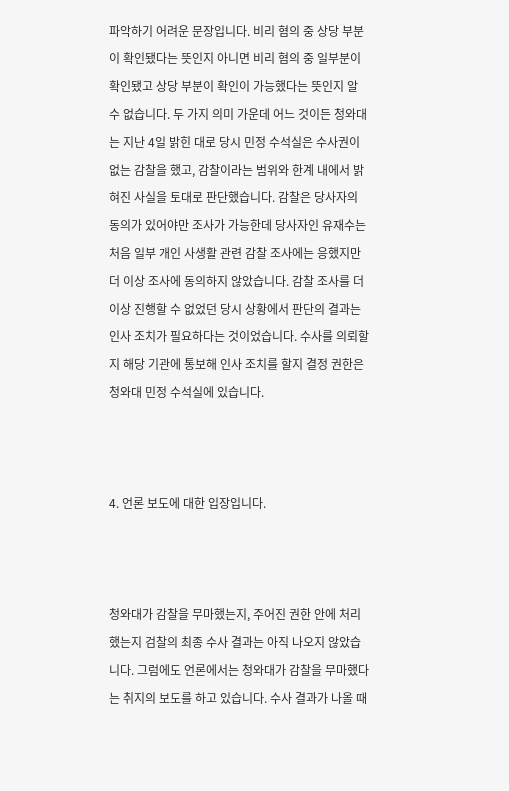파악하기 어려운 문장입니다. 비리 혐의 중 상당 부분이 확인됐다는 뜻인지 아니면 비리 혐의 중 일부분이 확인됐고 상당 부분이 확인이 가능했다는 뜻인지 알 수 없습니다. 두 가지 의미 가운데 어느 것이든 청와대는 지난 4일 밝힌 대로 당시 민정 수석실은 수사권이 없는 감찰을 했고, 감찰이라는 범위와 한계 내에서 밝혀진 사실을 토대로 판단했습니다. 감찰은 당사자의 동의가 있어야만 조사가 가능한데 당사자인 유재수는 처음 일부 개인 사생활 관련 감찰 조사에는 응했지만 더 이상 조사에 동의하지 않았습니다. 감찰 조사를 더 이상 진행할 수 없었던 당시 상황에서 판단의 결과는 인사 조치가 필요하다는 것이었습니다. 수사를 의뢰할지 해당 기관에 통보해 인사 조치를 할지 결정 권한은 청와대 민정 수석실에 있습니다.



4. 언론 보도에 대한 입장입니다.



청와대가 감찰을 무마했는지, 주어진 권한 안에 처리했는지 검찰의 최종 수사 결과는 아직 나오지 않았습니다. 그럼에도 언론에서는 청와대가 감찰을 무마했다는 취지의 보도를 하고 있습니다. 수사 결과가 나올 때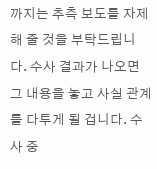까지는 추측 보도를 자제해 줄 것을 부탁드립니다. 수사 결과가 나오면 그 내용을 놓고 사실 관계를 다투게 될 겁니다. 수사 중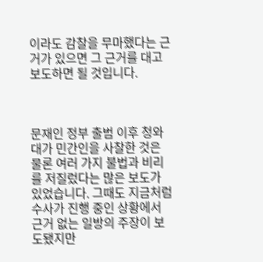이라도 감찰을 무마했다는 근거가 있으면 그 근거를 대고 보도하면 될 것입니다.



문재인 정부 출범 이후 청와대가 민간인을 사찰한 것은 물론 여러 가지 불법과 비리를 저질렀다는 많은 보도가 있었습니다. 그때도 지금처럼 수사가 진행 중인 상황에서 근거 없는 일방의 주장이 보도됐지만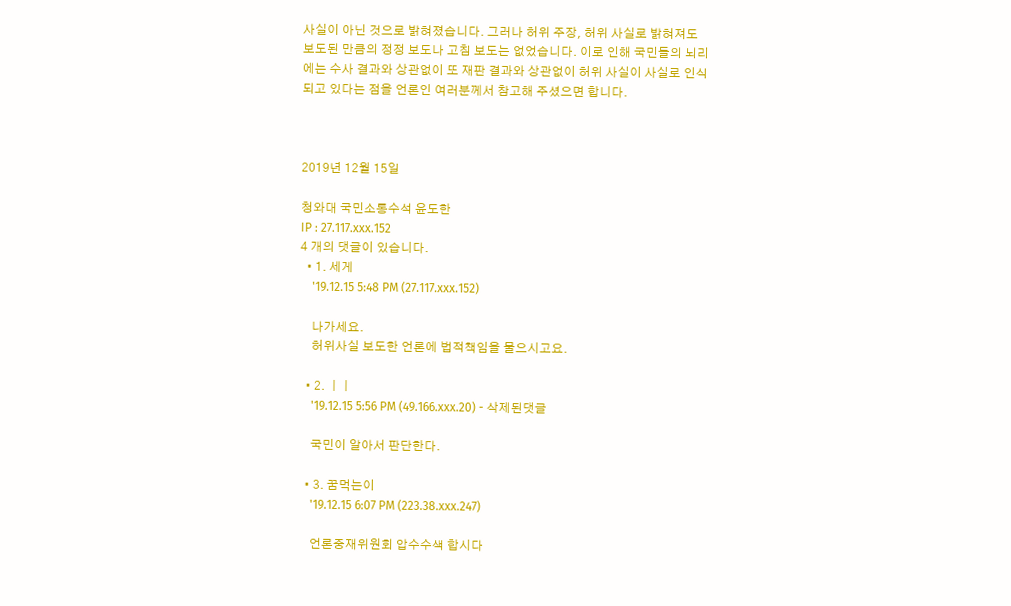사실이 아닌 것으로 밝혀졌습니다. 그러나 허위 주장, 허위 사실로 밝혀져도 보도된 만큼의 정정 보도나 고침 보도는 없었습니다. 이로 인해 국민들의 뇌리에는 수사 결과와 상관없이 또 재판 결과와 상관없이 허위 사실이 사실로 인식되고 있다는 점을 언론인 여러분께서 참고해 주셨으면 합니다.



2019년 12월 15일

청와대 국민소통수석 윤도한
IP : 27.117.xxx.152
4 개의 댓글이 있습니다.
  • 1. 세게
    '19.12.15 5:48 PM (27.117.xxx.152)

    나가세요.
    허위사실 보도한 언론에 법적책임을 물으시고요.

  • 2. ㅣㅣ
    '19.12.15 5:56 PM (49.166.xxx.20) - 삭제된댓글

    국민이 알아서 판단한다.

  • 3. 꿈먹는이
    '19.12.15 6:07 PM (223.38.xxx.247)

    언론중재위원회 압수수색 합시다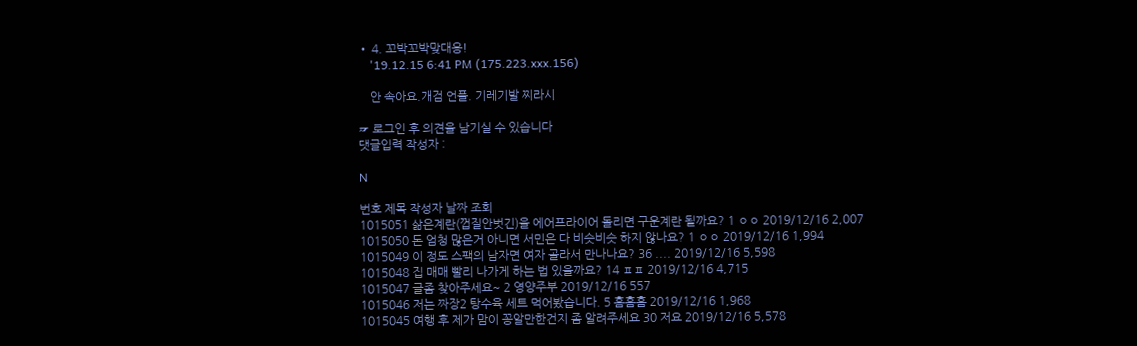• 4. 꼬박꼬박맞대응!
    '19.12.15 6:41 PM (175.223.xxx.156)

    안 속아요.개검 언플. 기레기발 찌라시

☞ 로그인 후 의견을 남기실 수 있습니다
댓글입력 작성자 :

N

번호 제목 작성자 날짜 조회
1015051 삶은계란(껍질안벗긴)을 에어프라이어 돌리면 구운계란 될까요? 1 ㅇㅇ 2019/12/16 2,007
1015050 돈 엄청 많은거 아니면 서민은 다 비슷비슷 하지 않나요? 1 ㅇㅇ 2019/12/16 1,994
1015049 이 정도 스팩의 남자면 여자 골라서 만나나요? 36 .... 2019/12/16 5,598
1015048 집 매매 빨리 나가게 하는 법 있을까요? 14 ㅍㅍ 2019/12/16 4,715
1015047 글좀 찾아주세요~ 2 영양주부 2019/12/16 557
1015046 저는 짜장2 탕수육 세트 먹어봤습니다. 5 흠흠흠 2019/12/16 1,968
1015045 여행 후 제가 맘이 꽁알만한건지 좀 알려주세요 30 저요 2019/12/16 5,578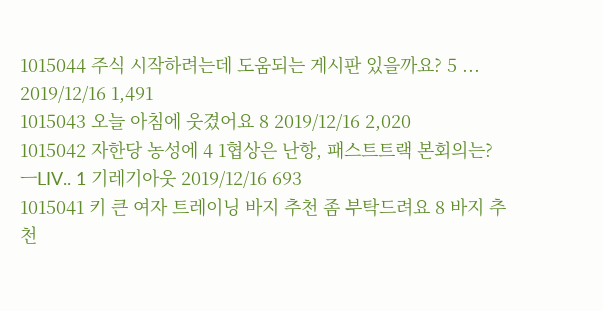1015044 주식 시작하려는데 도움되는 게시판 있을까요? 5 ... 2019/12/16 1,491
1015043 오늘 아침에 웃겼어요 8 2019/12/16 2,020
1015042 자한당 농성에 4 1협상은 난항, 패스트트랙 본회의는? ㅡLIV.. 1 기레기아웃 2019/12/16 693
1015041 키 큰 여자 트레이닝 바지 추천 좀 부탁드려요 8 바지 추천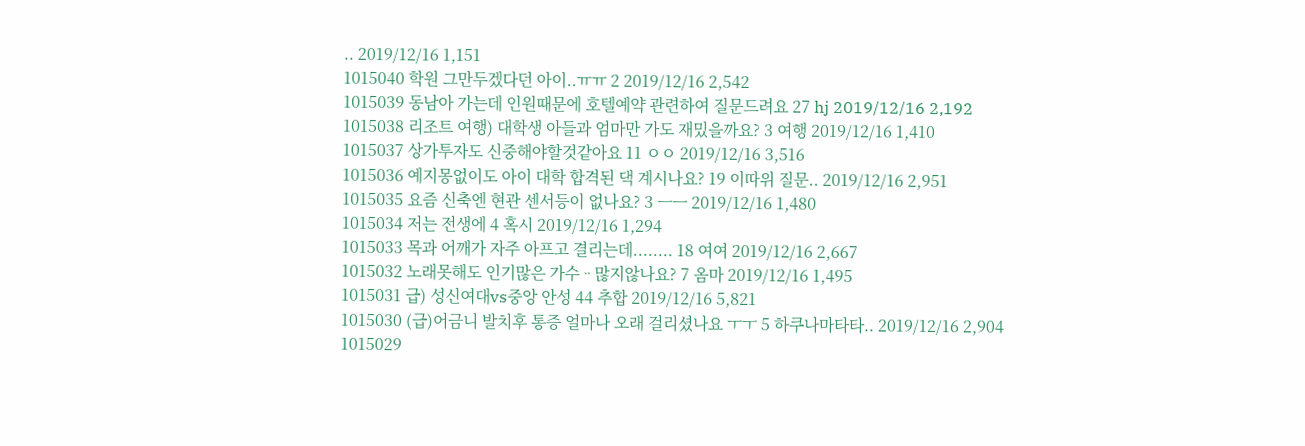.. 2019/12/16 1,151
1015040 학원 그만두겠다던 아이..ㅠㅠ 2 2019/12/16 2,542
1015039 동남아 가는데 인원때문에 호텔예약 관련하여 질문드려요 27 hj 2019/12/16 2,192
1015038 리조트 여행) 대학생 아들과 엄마만 가도 재밌을까요? 3 여행 2019/12/16 1,410
1015037 상가투자도 신중해야할것같아요 11 ㅇㅇ 2019/12/16 3,516
1015036 예지몽없이도 아이 대학 합격된 댁 계시나요? 19 이따위 질문.. 2019/12/16 2,951
1015035 요즘 신축엔 현관 센서등이 없나요? 3 ㅡㅡ 2019/12/16 1,480
1015034 저는 전생에 4 혹시 2019/12/16 1,294
1015033 목과 어깨가 자주 아프고 결리는데........ 18 여여 2019/12/16 2,667
1015032 노래못해도 인기많은 가수ᆢ많지않나요? 7 옴마 2019/12/16 1,495
1015031 급) 성신여대vs중앙 안성 44 추합 2019/12/16 5,821
1015030 (급)어금니 발치후 통증 얼마나 오래 걸리셨나요 ㅜㅜ 5 하쿠나마타타.. 2019/12/16 2,904
1015029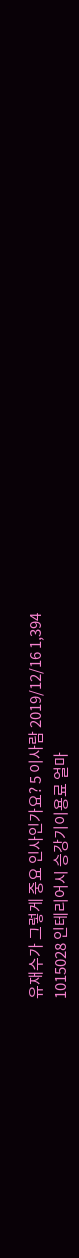유재수가 그렇게 중요 인사인가요? 5 이사람 2019/12/16 1,394
1015028 인테리어시 승강기이용료 얼마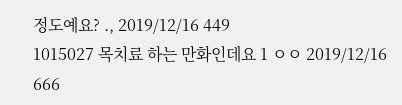정도예요? ., 2019/12/16 449
1015027 목치료 하는 만화인데요 1 ㅇㅇ 2019/12/16 666